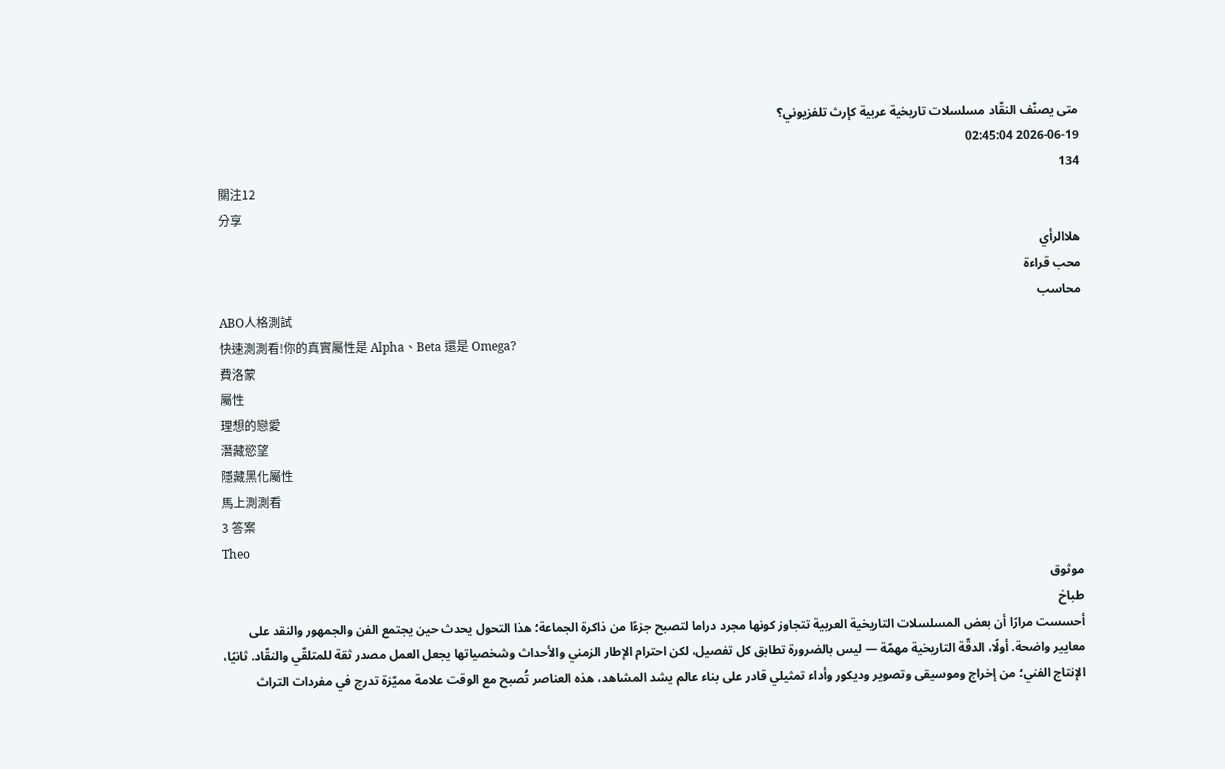متى يصنّف النقّاد مسلسلات تاريخية عربية كإرث تلفزيوني؟
2026-06-19 02:45:04
134
關注12
分享
هلاالرأي
محب قراءة
محاسب
ABO人格測試
快速測測看!你的真實屬性是 Alpha、Beta 還是 Omega?
費洛蒙
屬性
理想的戀愛
潛藏慾望
隱藏黑化屬性
馬上測測看
3 答案
Theo
موثوق
طباخ
أحسست مرارًا أن بعض المسلسلات التاريخية العربية تتجاوز كونها مجرد دراما لتصبح جزءًا من ذاكرة الجماعة؛ هذا التحول يحدث حين يجتمع الفن والجمهور والنقد على معايير واضحة. أولًا، الدقّة التاريخية مهمّة — ليس بالضرورة تطابق كل تفصيل، لكن احترام الإطار الزمني والأحداث وشخصياتها يجعل العمل مصدر ثقة للمتلقّي والنقّاد. ثانيًا، الإنتاج الفني؛ من إخراج وموسيقى وتصوير وديكور وأداء تمثيلي قادر على بناء عالم يشد المشاهد، هذه العناصر تُصبح مع الوقت علامة مميّزة تدرج في مفردات التراث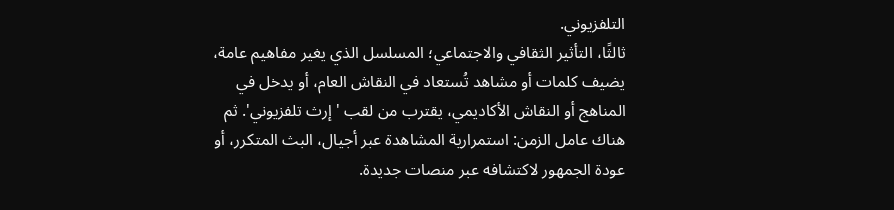التلفزيوني.
ثالثًا، التأثير الثقافي والاجتماعي؛ المسلسل الذي يغير مفاهيم عامة، يضيف كلمات أو مشاهد تُستعاد في النقاش العام، أو يدخل في المناهج أو النقاش الأكاديمي، يقترب من لقب 'إرث تلفزيوني'. ثم هناك عامل الزمن: استمرارية المشاهدة عبر أجيال، البث المتكرر، أو عودة الجمهور لاكتشافه عبر منصات جديدة.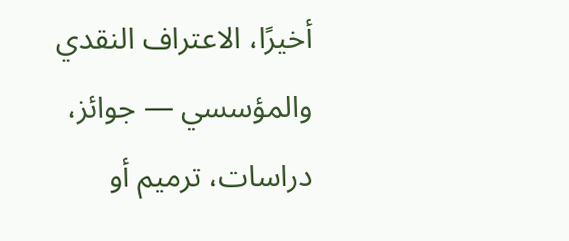أخيرًا، الاعتراف النقدي والمؤسسي — جوائز، دراسات، ترميم أو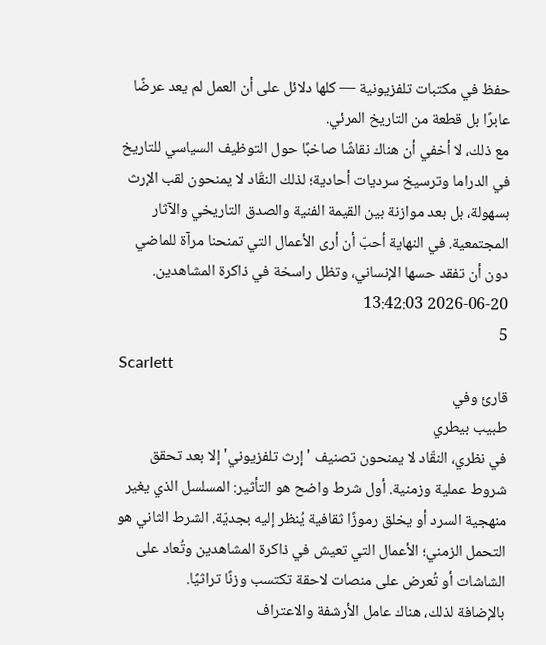حفظ في مكتبات تلفزيونية — كلها دلائل على أن العمل لم يعد عرضًا عابرًا بل قطعة من التاريخ المرئي.
مع ذلك، لا أخفي أن هناك نقاشًا صاخبًا حول التوظيف السياسي للتاريخ في الدراما وترسيخ سرديات أحادية؛ لذلك النقّاد لا يمنحون لقب الإرث بسهولة، بل بعد موازنة بين القيمة الفنية والصدق التاريخي والآثار المجتمعية. في النهاية أحبّ أن أرى الأعمال التي تمنحنا مرآة للماضي دون أن تفقد حسها الإنساني، وتظل راسخة في ذاكرة المشاهدين.
2026-06-20 13:42:03
5
Scarlett
قارئ وفي
طبيب بيطري
في نظري، النقّاد لا يمنحون تصنيف 'إرث تلفزيوني' إلا بعد تحقق شروط عملية وزمنية. أول شرط واضح هو التأثير: المسلسل الذي يغير منهجية السرد أو يخلق رموزًا ثقافية يُنظر إليه بجديّة. الشرط الثاني هو التحمل الزمني؛ الأعمال التي تعيش في ذاكرة المشاهدين وتُعاد على الشاشات أو تُعرض على منصات لاحقة تكتسب وزنًا تراثيًا.
بالإضافة لذلك، هناك عامل الأرشفة والاعتراف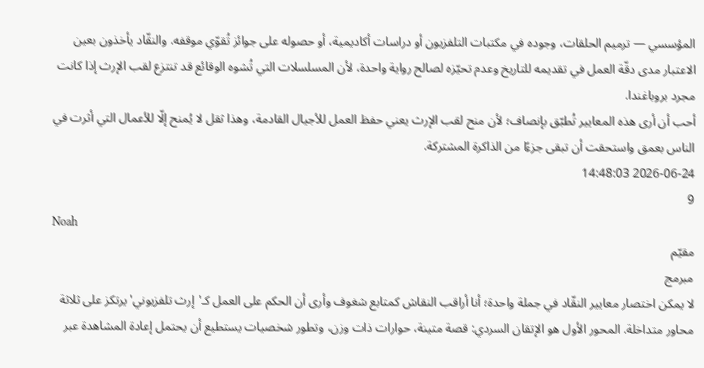المؤسسي — ترميم الحلقات، وجوده في مكتبات التلفزيون أو دراسات أكاديمية، أو حصوله على جوائز تُقوّي موقفه. والنقّاد يأخذون بعين الاعتبار مدى دقّة العمل في تقديمه للتاريخ وعدم تحيّزه لصالح رواية واحدة، لأن المسلسلات التي تُشوه الوقائع قد تنتزع لقب الإرث إذا كانت مجرد بروباغندا.
أحب أن أرى هذه المعايير تُطبّق بإنصاف؛ لأن منح لقب الإرث يعني حفظ العمل للأجيال القادمة، وهذا ثقل لا يُمنح إلّا للأعمال التي أثرت في الناس بعمق واستحقت أن تبقى جزءًا من الذاكرة المشتركة.
2026-06-24 14:48:03
9
Noah
مقيّم
مبرمج
لا يمكن اختصار معايير النقّاد في جملة واحدة؛ أنا أراقب النقاش كمتابع شغوف وأرى أن الحكم على العمل كـ'إرث تلفزيوني' يرتكز على ثلاثة محاور متداخلة. المحور الأول هو الإتقان السردي: قصة متينة، حوارات ذات وزن، وتطور شخصيات يستطيع أن يحتمل إعادة المشاهدة عبر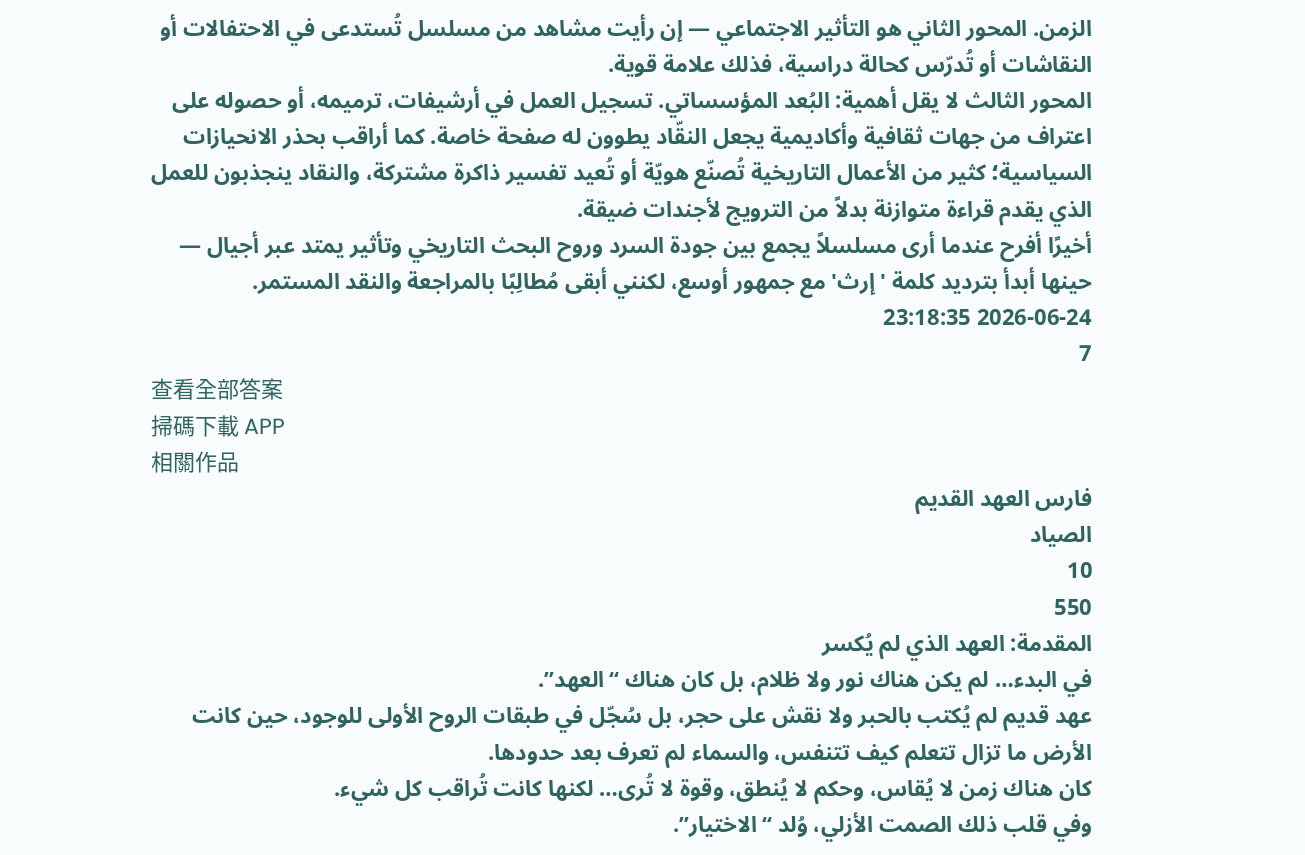الزمن. المحور الثاني هو التأثير الاجتماعي — إن رأيت مشاهد من مسلسل تُستدعى في الاحتفالات أو النقاشات أو تُدرّس كحالة دراسية، فذلك علامة قوية.
المحور الثالث لا يقل أهمية: البُعد المؤسساتي. تسجيل العمل في أرشيفات، ترميمه، أو حصوله على اعتراف من جهات ثقافية وأكاديمية يجعل النقّاد يطوون له صفحة خاصة. كما أراقب بحذر الانحيازات السياسية؛ كثير من الأعمال التاريخية تُصنّع هويّة أو تُعيد تفسير ذاكرة مشتركة، والنقاد ينجذبون للعمل الذي يقدم قراءة متوازنة بدلاً من الترويج لأجندات ضيقة.
أخيرًا أفرح عندما أرى مسلسلاً يجمع بين جودة السرد وروح البحث التاريخي وتأثير يمتد عبر أجيال — حينها أبدأ بترديد كلمة 'إرث' مع جمهور أوسع، لكنني أبقى مُطالِبًا بالمراجعة والنقد المستمر.
2026-06-24 23:18:35
7
查看全部答案
掃碼下載 APP
相關作品
فارس العهد القديم
الصياد
10
550
المقدمة: العهد الذي لم يُكسر
في البدء… لم يكن هناك نور ولا ظلام، بل كان هناك “العهد”.
عهد قديم لم يُكتب بالحبر ولا نقش على حجر، بل سُجّل في طبقات الروح الأولى للوجود، حين كانت الأرض ما تزال تتعلم كيف تتنفس، والسماء لم تعرف بعد حدودها.
كان هناك زمن لا يُقاس، وحكم لا يُنطق، وقوة لا تُرى… لكنها كانت تُراقب كل شيء.
وفي قلب ذلك الصمت الأزلي، وُلد “الاختيار”.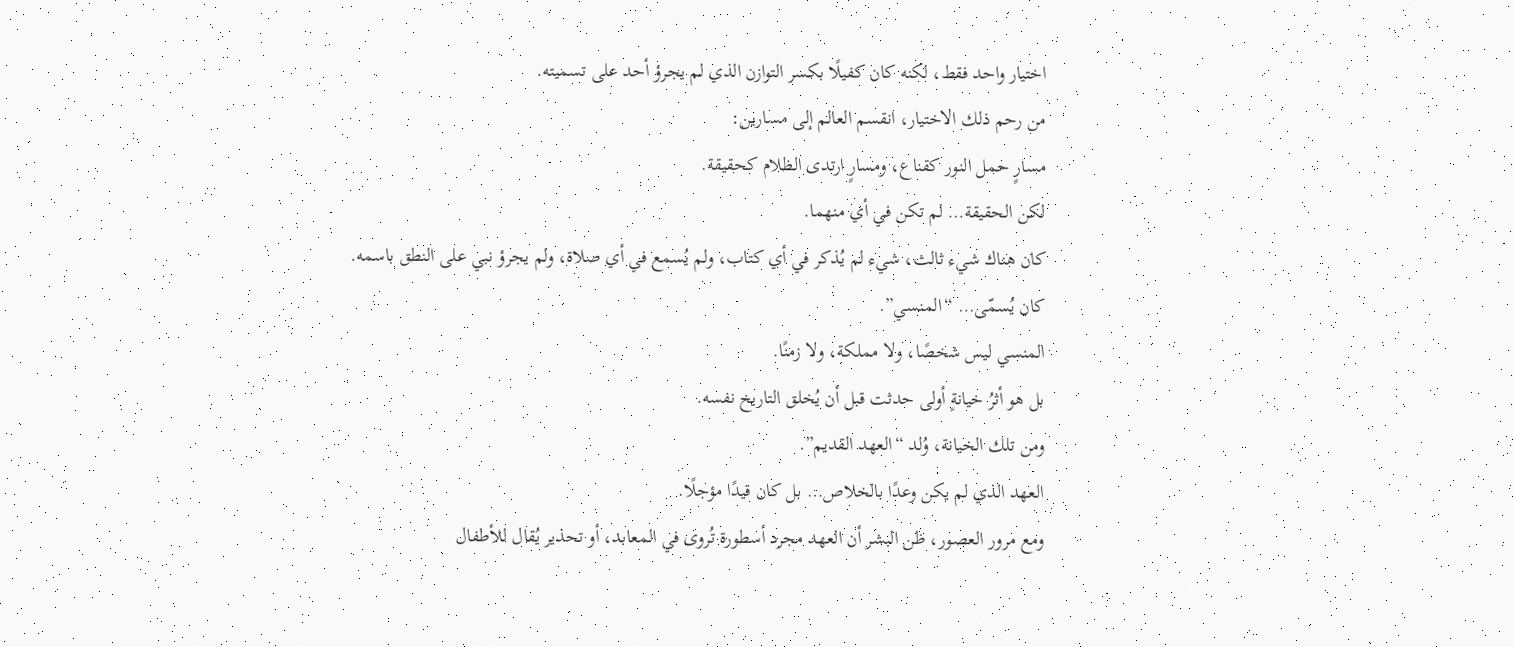اختيار واحد فقط، لكنه كان كفيلًا بكسر التوازن الذي لم يجرؤ أحد على تسميته.
من رحم ذلك الاختيار، انقسم العالم إلى مسارين:
مسارٍ حمل النور كقناع، ومسارٍ ارتدى الظلام كحقيقة.
لكن الحقيقة… لم تكن في أي منهما.
كان هناك شيء ثالث، شيء لم يُذكر في أي كتاب، ولم يُسمع في أي صلاة، ولم يجرؤ نبي على النطق باسمه.
كان يُسمّى… “المنسي”.
المنسي ليس شخصًا، ولا مملكة، ولا زمنًا.
بل هو أثرُ خيانةٍ أولى حدثت قبل أن يُخلق التاريخ نفسه.
ومن تلك الخيانة، وُلد “العهد القديم”.
العهد الذي لم يكن وعدًا بالخلاص… بل كان قيدًا مؤجلًا.
ومع مرور العصور، ظن البشر أن العهد مجرد أسطورة تُروى في المعابد، أو تحذير يُقال للأطفال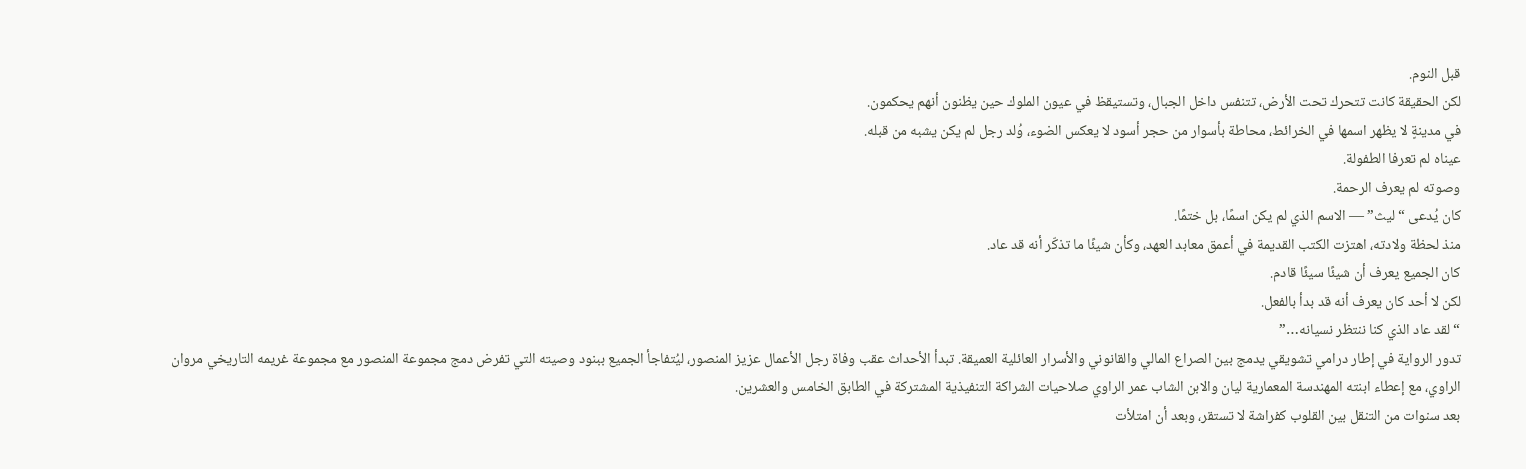قبل النوم.
لكن الحقيقة كانت تتحرك تحت الأرض، تتنفس داخل الجبال، وتستيقظ في عيون الملوك حين يظنون أنهم يحكمون.
في مدينةٍ لا يظهر اسمها في الخرائط، محاطة بأسوار من حجر أسود لا يعكس الضوء، وُلد رجل لم يكن يشبه من قبله.
عيناه لم تعرفا الطفولة.
وصوته لم يعرف الرحمة.
كان يُدعى “ليث” — الاسم الذي لم يكن اسمًا، بل ختمًا.
منذ لحظة ولادته، اهتزت الكتب القديمة في أعمق معابد العهد، وكأن شيئًا ما تذكّر أنه قد عاد.
كان الجميع يعرف أن شيئًا سيئًا قادم.
لكن لا أحد كان يعرف أنه قد بدأ بالفعل.
“لقد عاد الذي كنا ننتظر نسيانه…”
تدور الرواية في إطار درامي تشويقي يدمج بين الصراع المالي والقانوني والأسرار العائلية العميقة. تبدأ الأحداث عقب وفاة رجل الأعمال عزيز المنصور، ليُتفاجأ الجميع ببنود وصيته التي تفرض دمج مجموعة المنصور مع مجموعة غريمه التاريخي مروان الراوي، مع إعطاء ابنته المهندسة المعمارية ليان والابن الشاب عمر الراوي صلاحيات الشراكة التنفيذية المشتركة في الطابق الخامس والعشرين.
بعد سنوات من التنقل بين القلوب كفراشة لا تستقر، وبعد أن امتلأت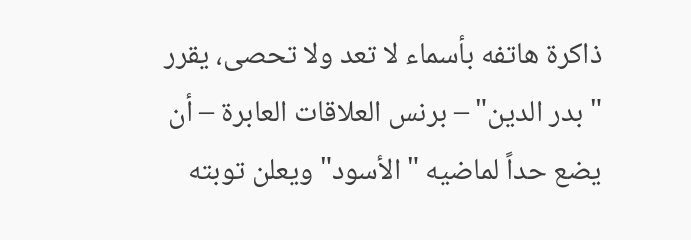ذاكرة هاتفه بأسماء لا تعد ولا تحصى، يقرر "بدر الدين" – برنس العلاقات العابرة – أن يضع حداً لماضيه "الأسود" ويعلن توبته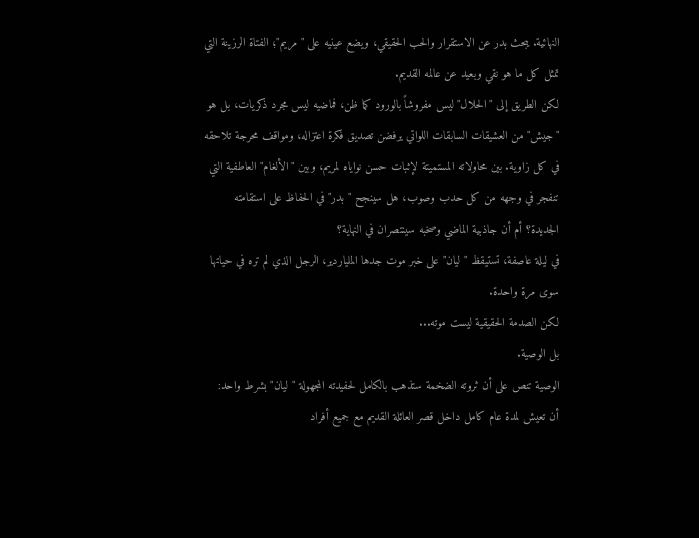النهائية. يبحث بدر عن الاستقرار والحب الحقيقي، ويضع عينيه على "مريم"؛ الفتاة الرزينة التي تمثل كل ما هو نقي وبعيد عن عالمه القديم.
لكن الطريق إلى "الحلال" ليس مفروشاً بالورود كما ظن، فماضيه ليس مجرد ذكريات، بل هو "جيش" من العشيقات السابقات اللواتي يرفضن تصديق فكرة اعتزاله، ومواقف محرجة تلاحقه في كل زاوية. بين محاولاته المستميتة لإثبات حسن نواياه لمريم، وبين "الألغام" العاطفية التي تنفجر في وجهه من كل حدب وصوب، هل سينجح "بدر" في الحفاظ على استقامته الجديدة؟ أم أن جاذبية الماضي وصخبه سينتصران في النهاية؟
في ليلة عاصفة، تستيقظ "ليان" على خبر موت جدها الملياردير، الرجل الذي لم تره في حياتها سوى مرة واحدة.
لكن الصدمة الحقيقية ليست موته...
بل الوصية.
الوصية تنص على أن ثروته الضخمة ستذهب بالكامل لحفيدته المجهولة "ليان" بشرط واحد:
أن تعيش لمدة عام كامل داخل قصر العائلة القديم مع جميع أفراد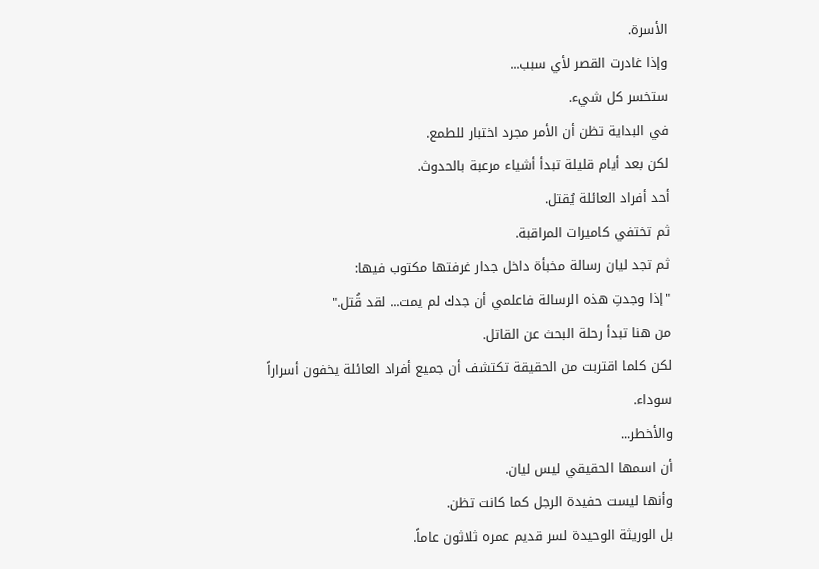الأسرة.
وإذا غادرت القصر لأي سبب...
ستخسر كل شيء.
في البداية تظن أن الأمر مجرد اختبار للطمع.
لكن بعد أيام قليلة تبدأ أشياء مرعبة بالحدوث.
أحد أفراد العائلة يُقتل.
ثم تختفي كاميرات المراقبة.
ثم تجد ليان رسالة مخبأة داخل جدار غرفتها مكتوب فيها:
"إذا وجدتِ هذه الرسالة فاعلمي أن جدك لم يمت... لقد قُتل."
من هنا تبدأ رحلة البحث عن القاتل.
لكن كلما اقتربت من الحقيقة تكتشف أن جميع أفراد العائلة يخفون أسراراً سوداء.
والأخطر...
أن اسمها الحقيقي ليس ليان.
وأنها ليست حفيدة الرجل كما كانت تظن.
بل الوريثة الوحيدة لسر قديم عمره ثلاثون عاماً.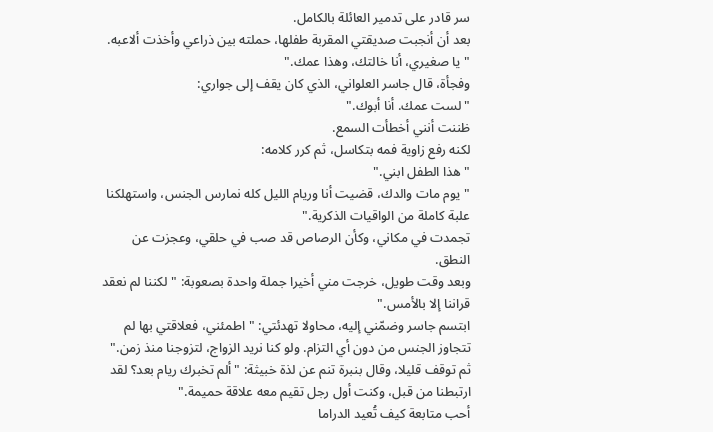سر قادر على تدمير العائلة بالكامل.
بعد أن أنجبت صديقتي المقربة طفلها، حملته بين ذراعي وأخذت ألاعبه.
"يا صغيري، أنا خالتك، وهذا عمك."
وفجأة، قال جاسر العلواني، الذي كان يقف إلى جواري:
"لست عمك. أنا أبوك."
ظننت أنني أخطأت السمع.
لكنه رفع زاوية فمه بتكاسل، ثم كرر كلامه:
"هذا الطفل ابني."
"يوم مات والدك، قضيت أنا وريام الليل كله نمارس الجنس، واستهلكنا علبة كاملة من الواقيات الذكرية."
تجمدت في مكاني، وكأن الرصاص قد صب في حلقي، وعجزت عن النطق.
وبعد وقت طويل، خرجت مني أخيرا جملة واحدة بصعوبة: "لكننا لم نعقد قراننا إلا بالأمس."
ابتسم جاسر وضمّني إليه، محاولا تهدئتي: "اطمئني، فعلاقتي بها لم تتجاوز الجنس من دون أي التزام. ولو كنا نريد الزواج، لتزوجنا منذ زمن."
ثم توقف قليلا، وقال بنبرة تنم عن لذة خبيثة: "ألم تخبرك ريام بعد؟ لقد ارتبطنا من قبل، وكنت أول رجل تقيم معه علاقة حميمة."
أحب متابعة كيف تُعيد الدراما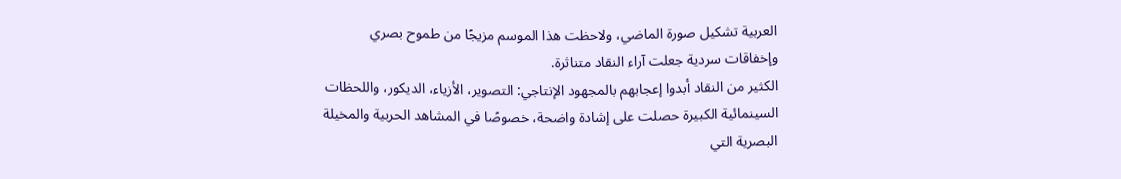العربية تشكيل صورة الماضي، ولاحظت هذا الموسم مزيجًا من طموح بصري وإخفاقات سردية جعلت آراء النقاد متناثرة.
الكثير من النقاد أبدوا إعجابهم بالمجهود الإنتاجي: التصوير، الأزياء، الديكور، واللحظات السينمائية الكبيرة حصلت على إشادة واضحة، خصوصًا في المشاهد الحربية والمخيلة البصرية التي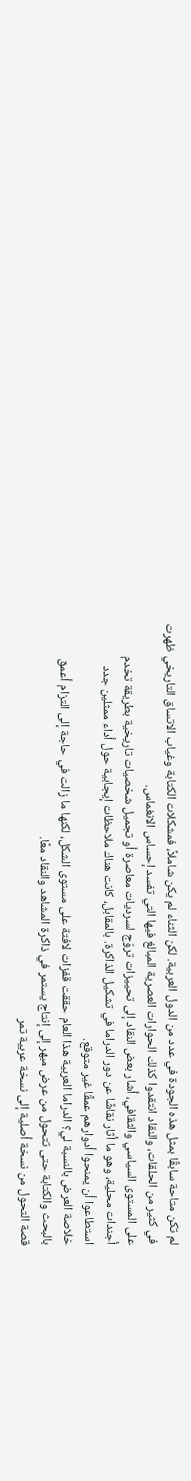لم تكن متاحة سابقًا بمثل هذه الجودة في عدد من الدول العربية. لكن الثناء لم يكن شاملاً، فمشكلات الكتابة وغياب الاتساق التاريخي ظهرت في كثير من الحلقات، والنقاد انتقدوا كذلك الحوارات العصرية المبالغ فيها التي تفسد إحساس الانغماس.
على المستوى السياسي والثقافي، أشار بعض النقاد إلى تحييزات تروّج لسرديات معاصرة أو تجميل شخصيات تاريخية بطريقة تخدم أجندات محلية، وهو ما أثار نقاشًا عن دور الدراما في تشكيل الذاكرة. بالمقابل، كانت هناك ملاحظات إيجابية حول أداء ممثلين جدد استطاعوا أن يمنحوا أدوارهم عمقًا غير متوقع.
خلاصة العرض بالنسبة لي؟ الدراما العربية هذا العام حققت قفزات لافتة على مستوى الشكل، لكنها ما زالت في حاجة إلى التزام أعمق بالبحث والكتابة حتى تتحول من عرض مبهر إلى إنتاج يستمر في ذاكرة المشاهد والنقاد معًا.
قصة التحول من نسخة أصلية إلى نسخة عربية تمر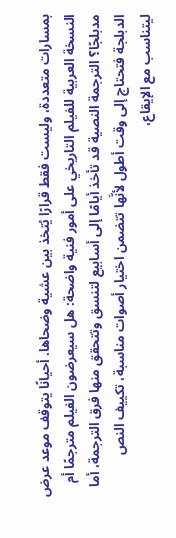بمسارات متعددة، وليست فقط قرارًا يُتخذ بين عشية وضحاها. أحيانًا يتوقف موعد عرض النسخة العربية للفيلم التاريخي على أمور فنية واضحة: هل سيعرضون الفيلم مترجمًا أم مدبلجًا؟ الترجمة النصية قد تأخذ أيامًا إلى أسابيع لتنسق وتتحقق منها فرق الترجمة، أما الدبلجة فتحتاج إلى وقت أطول لأنَّها تتضمن اختيار أصوات مناسبة، تكييف النص ليتناسب مع الإيقاع،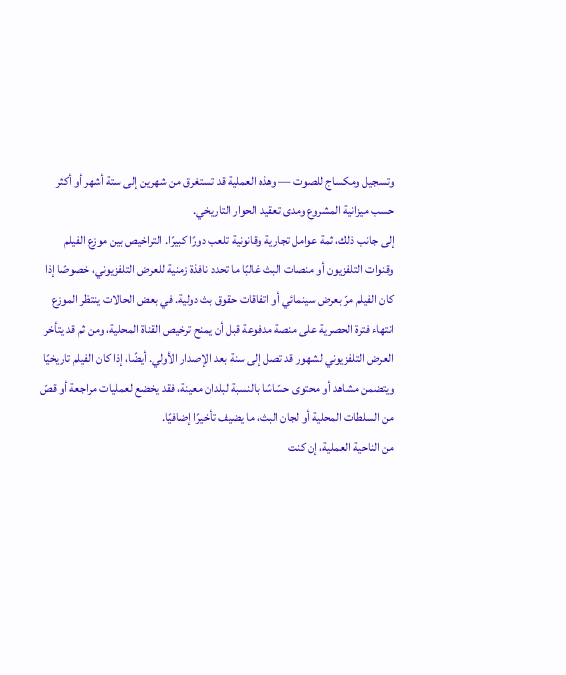وتسجيل ومكساج للصوت — وهذه العملية قد تستغرق من شهرين إلى ستة أشهر أو أكثر حسب ميزانية المشروع ومدى تعقيد الحوار التاريخي.
إلى جانب ذلك، ثمة عوامل تجارية وقانونية تلعب دورًا كبيرًا. التراخيص بين موزع الفيلم وقنوات التلفزيون أو منصات البث غالبًا ما تحدد نافذة زمنية للعرض التلفزيوني، خصوصًا إذا كان الفيلم مرّ بعرض سينمائي أو اتفاقات حقوق بث دولية. في بعض الحالات ينتظر الموزع انتهاء فترة الحصرية على منصة مدفوعة قبل أن يمنح ترخيص القناة المحلية، ومن ثم قد يتأخر العرض التلفزيوني لشهور قد تصل إلى سنة بعد الإصدار الأولي. أيضًا، إذا كان الفيلم تاريخيًا ويتضمن مشاهد أو محتوى حسّاسًا بالنسبة لبلدان معينة، فقد يخضع لعمليات مراجعة أو قصّ من السلطات المحلية أو لجان البث، ما يضيف تأخيرًا إضافيًا.
من الناحية العملية، إن كنت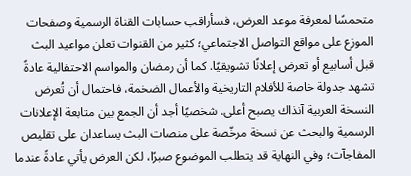متحمسًا لمعرفة موعد العرض، فسأراقب حسابات القناة الرسمية وصفحات الموزع على مواقع التواصل الاجتماعي؛ كثير من القنوات تعلن مواعيد البث قبل أسابيع أو تعرض إعلانًا تشويقيًا. كما أن رمضان والمواسم الاحتفالية عادةً تشهد جدولة خاصة للأفلام التاريخية والأعمال الضخمة، فاحتمال أن تُعرض النسخة العربية آنذاك يصبح أعلى. شخصيًا أجد أن الجمع بين متابعة الإعلانات الرسمية والبحث عن نسخة مرخّصة على منصات البث يساعدان على تقليص المفاجآت؛ وفي النهاية قد يتطلب الموضوع صبرًا، لكن العرض يأتي عادةً عندما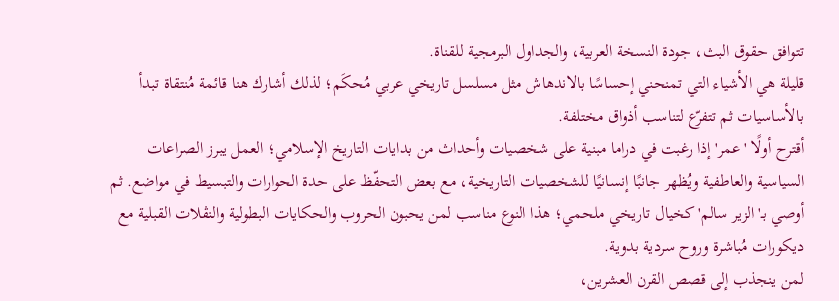تتوافق حقوق البث، جودة النسخة العربية، والجداول البرمجية للقناة.
قليلة هي الأشياء التي تمنحني إحساسًا بالاندهاش مثل مسلسل تاريخي عربي مُحكَم؛ لذلك أشارك هنا قائمة مُنتقاة تبدأ بالأساسيات ثم تتفرّع لتناسب أذواق مختلفة.
أقترح أولًا 'عمر' إذا رغبت في دراما مبنية على شخصيات وأحداث من بدايات التاريخ الإسلامي؛ العمل يبرز الصراعات السياسية والعاطفية ويُظهر جانبًا إنسانيًا للشخصيات التاريخية، مع بعض التحفّظ على حدة الحوارات والتبسيط في مواضع. ثم أوصي بـ'الزير سالم' كخيال تاريخي ملحمي؛ هذا النوع مناسب لمن يحبون الحروب والحكايات البطولية والنڤلات القبلية مع ديكورات مُباشرة وروح سردية بدوية.
لمن ينجذب إلى قصص القرن العشرين،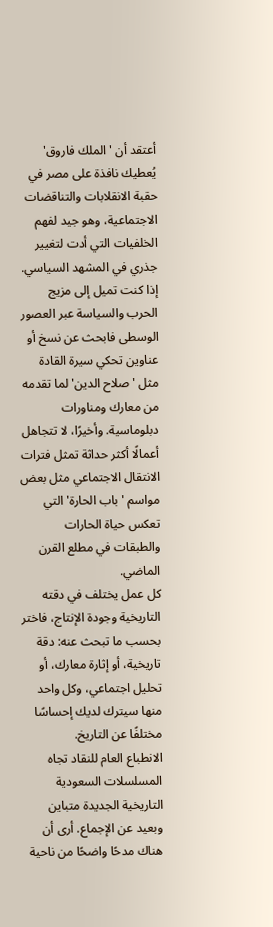أعتقد أن 'الملك فاروق' يُعطيك نافذة على مصر في حقبة الانقلابات والتناقضات الاجتماعية، وهو جيد لفهم الخلفيات التي أدت لتغيير جذري في المشهد السياسي. إذا كنت تميل إلى مزيج الحرب والسياسة عبر العصور الوسطى فابحث عن نسخ أو عناوين تحكي سيرة القادة مثل 'صلاح الدين' لما تقدمه من معارك ومناورات دبلوماسية. وأخيرًا، لا تتجاهل أعمالًا أكثر حداثة تمثل فترات الانتقال الاجتماعي مثل بعض مواسم 'باب الحارة' التي تعكس حياة الحارات والطبقات في مطلع القرن الماضي.
كل عمل يختلف في دقته التاريخية وجودة الإنتاج، فاختر بحسب ما تبحث عنه: دقة تاريخية، أو إثارة معارك، أو تحليل اجتماعي، وكل واحد منها سيترك لديك إحساسًا مختلفًا عن التاريخ.
الانطباع العام للنقاد تجاه المسلسلات السعودية التاريخية الجديدة متباين وبعيد عن الإجماع. أرى أن هناك مدحًا واضحًا من ناحية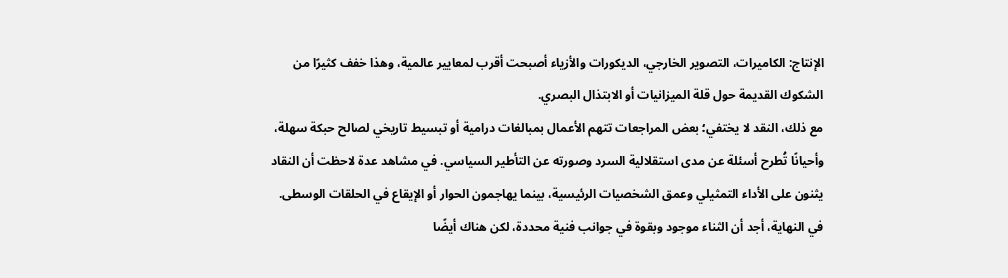الإنتاج: الكاميرات، التصوير الخارجي، الديكورات والأزياء أصبحت أقرب لمعايير عالمية، وهذا خفف كثيرًا من الشكوك القديمة حول قلة الميزانيات أو الابتذال البصري.
مع ذلك، النقد لا يختفي؛ بعض المراجعات تتهم الأعمال بمبالغات درامية أو تبسيط تاريخي لصالح حبكة سهلة، وأحيانًا تُطرح أسئلة عن مدى استقلالية السرد وصورته عن التأطير السياسي. في مشاهد عدة لاحظت أن النقاد يثنون على الأداء التمثيلي وعمق الشخصيات الرئيسية، بينما يهاجمون الحوار أو الإيقاع في الحلقات الوسطى.
في النهاية، أجد أن الثناء موجود وبقوة في جوانب فنية محددة، لكن هناك أيضًا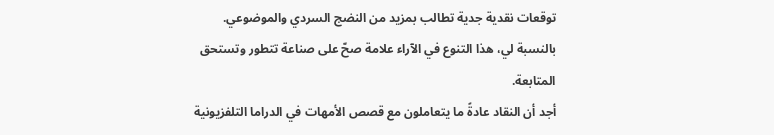توقعات نقدية جدية تطالب بمزيد من النضج السردي والموضوعي. بالنسبة لي، هذا التنوع في الآراء علامة صحّ على صناعة تتطور وتستحق المتابعة.
أجد أن النقاد عادةً ما يتعاملون مع قصص الأمهات في الدراما التلفزيونية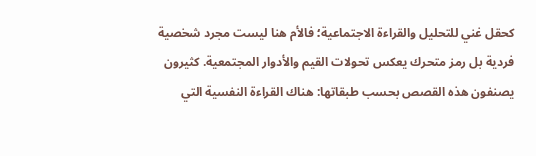كحقل غني للتحليل والقراءة الاجتماعية؛ فالأم هنا ليست مجرد شخصية فردية بل رمز متحرك يعكس تحولات القيم والأدوار المجتمعية. كثيرون يصنفون هذه القصص بحسب طبقاتها: هناك القراءة النفسية التي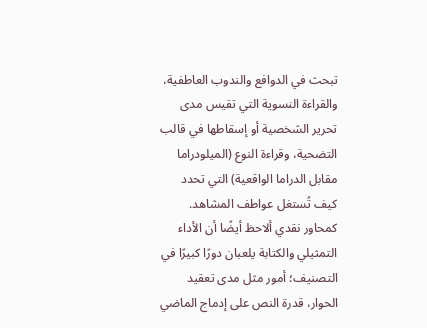تبحث في الدوافع والندوب العاطفية، والقراءة النسوية التي تقيس مدى تحرير الشخصية أو إسقاطها في قالب التضحية، وقراءة النوع (الميلودراما مقابل الدراما الواقعية) التي تحدد كيف تُستغل عواطف المشاهد.
كمحاور نقدي ألاحظ أيضًا أن الأداء التمثيلي والكتابة يلعبان دورًا كبيرًا في التصنيف؛ أمور مثل مدى تعقيد الحوار، قدرة النص على إدماج الماضي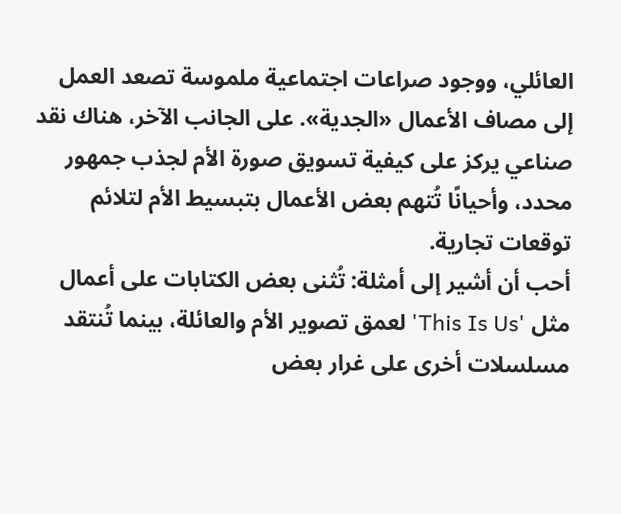العائلي، ووجود صراعات اجتماعية ملموسة تصعد العمل إلى مصاف الأعمال «الجدية». على الجانب الآخر، هناك نقد صناعي يركز على كيفية تسويق صورة الأم لجذب جمهور محدد، وأحيانًا تُتهم بعض الأعمال بتبسيط الأم لتلائم توقعات تجارية.
أحب أن أشير إلى أمثلة: تُثنى بعض الكتابات على أعمال مثل 'This Is Us' لعمق تصوير الأم والعائلة، بينما تُنتقد مسلسلات أخرى على غرار بعض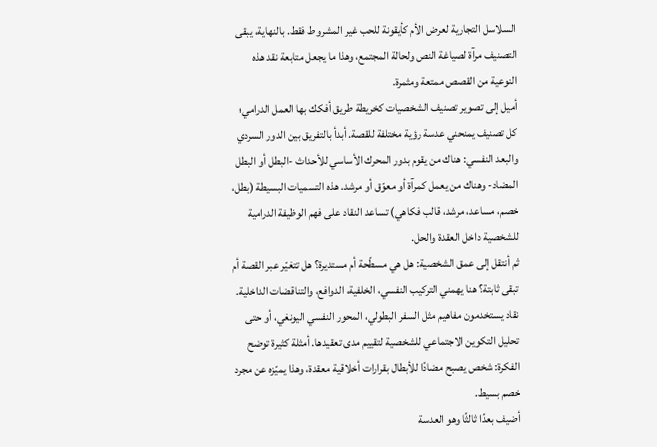السلاسل التجارية لعرض الأم كأيقونة للحب غير المشروط فقط. بالنهاية، يبقى التصنيف مرآة لصياغة النص ولحالة المجتمع، وهذا ما يجعل متابعة نقد هذه النوعية من القصص ممتعة ومثمرة.
أميل إلى تصوير تصنيف الشخصيات كخريطة طريق أفكك بها العمل الدرامي؛ كل تصنيف يمنحني عدسة رؤية مختلفة للقصة. أبدأ بالتفريق بين الدور السردي والبعد النفسي: هناك من يقوم بدور المحرك الأساسي للأحداث -البطل أو البطل المضاد- وهناك من يعمل كمرآة أو معوّق أو مرشد. هذه التسميات البسيطة (بطل، خصم، مساعد، مرشد، قالب فكاهي) تساعد النقاد على فهم الوظيفة الدرامية للشخصية داخل العقدة والحل.
ثم أنتقل إلى عمق الشخصية: هل هي مسطّحة أم مستديرة؟ هل تتغيّر عبر القصة أم تبقى ثابتة؟ هنا يهمني التركيب النفسي، الخلفية، الدوافع، والتناقضات الداخلية. نقاد يستخدمون مفاهيم مثل السفر البطولي، المحور النفسي اليونغي، أو حتى تحليل التكوين الاجتماعي للشخصية لتقييم مدى تعقيدها. أمثلة كثيرة توضح الفكرة: شخص يصبح مضادًا للأبطال بقرارات أخلاقية معقدة، وهذا يميّزه عن مجرد خصم بسيط.
أضيف بعدًا ثالثًا وهو العدسة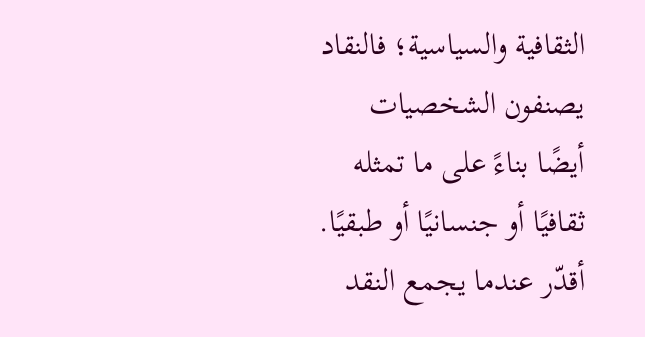الثقافية والسياسية؛ فالنقاد يصنفون الشخصيات أيضًا بناءً على ما تمثله ثقافيًا أو جنسانيًا أو طبقيًا. أقدّر عندما يجمع النقد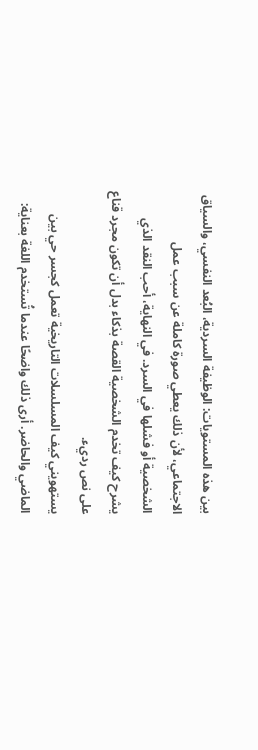بين هذه المستويات: الوظيفة السردية، البُعد النفسي، والسياق الاجتماعي، لأن ذلك يعطي صورة كاملة عن سبب عمل الشخصية أو فشلها في السرد. في النهاية، أحب النقد الذي يشرح كيف تخدم الشخصية القصة بذكاء بدل أن تكون مجرد قناع على نص رديء.
يستهويني كيف المسلسلات التاريخية تعمل كجسر حي بين الماضي والحاضر. أرى ذلك واضحًا عندما تُستخدم اللغة بعناية: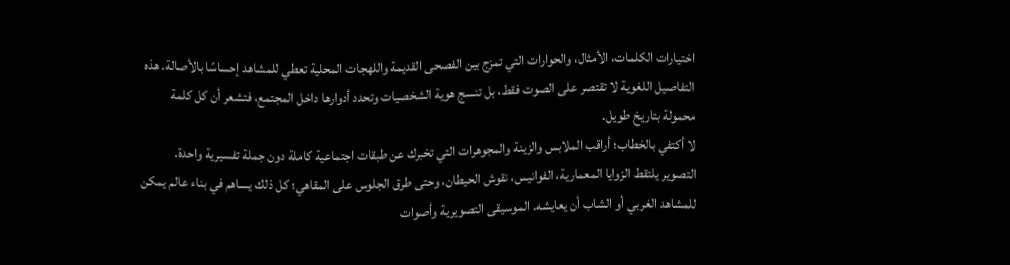اختيارات الكلمات، الأمثال، والحوارات التي تمزج بين الفصحى القديمة واللهجات المحلية تعطي للمشاهد إحساسًا بالأصالة. هذه التفاصيل اللغوية لا تقتصر على الصوت فقط، بل تنسج هوية الشخصيات وتحدد أدوارها داخل المجتمع، فتشعر أن كل كلمة محمولة بتاريخ طويل.
لا أكتفي بالخطاب؛ أراقب الملابس والزينة والمجوهرات التي تخبرك عن طبقات اجتماعية كاملة دون جملة تفسيرية واحدة. التصوير يلتقط الزوايا المعمارية، الفوانيس، نقوش الحيطان، وحتى طرق الجلوس على المقاهي؛ كل ذلك يساهم في بناء عالم يمكن للمشاهد الغربي أو الشاب أن يعايشه. الموسيقى التصويرية وأصوات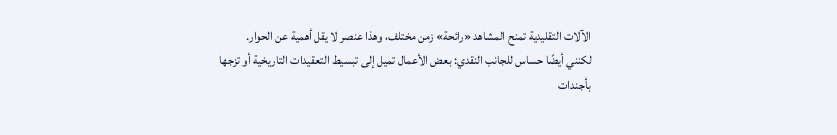الآلات التقليدية تمنح المشاهد «رائحة» زمن مختلف، وهذا عنصر لا يقل أهمية عن الحوار.
لكنني أيضًا حساس للجانب النقدي: بعض الأعمال تميل إلى تبسيط التعقيدات التاريخية أو تزجها بأجندات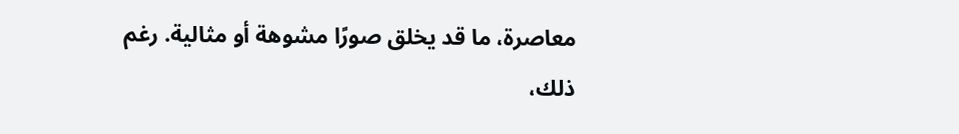معاصرة، ما قد يخلق صورًا مشوهة أو مثالية. رغم ذلك،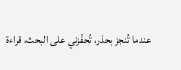عندما تُنجز بحذر، تُحفّزني على البحث، قراءة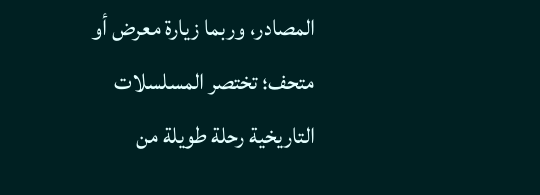المصادر، وربما زيارة معرض أو متحف؛ تختصر المسلسلات التاريخية رحلة طويلة من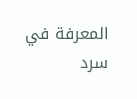المعرفة في سرد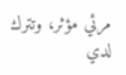مرئي مؤثر، وتترك لدي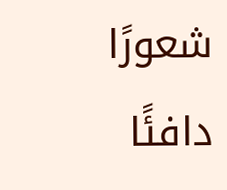شعورًا دافئًا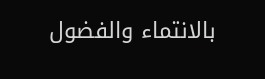بالانتماء والفضول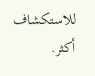للاستكشاف أكثر.